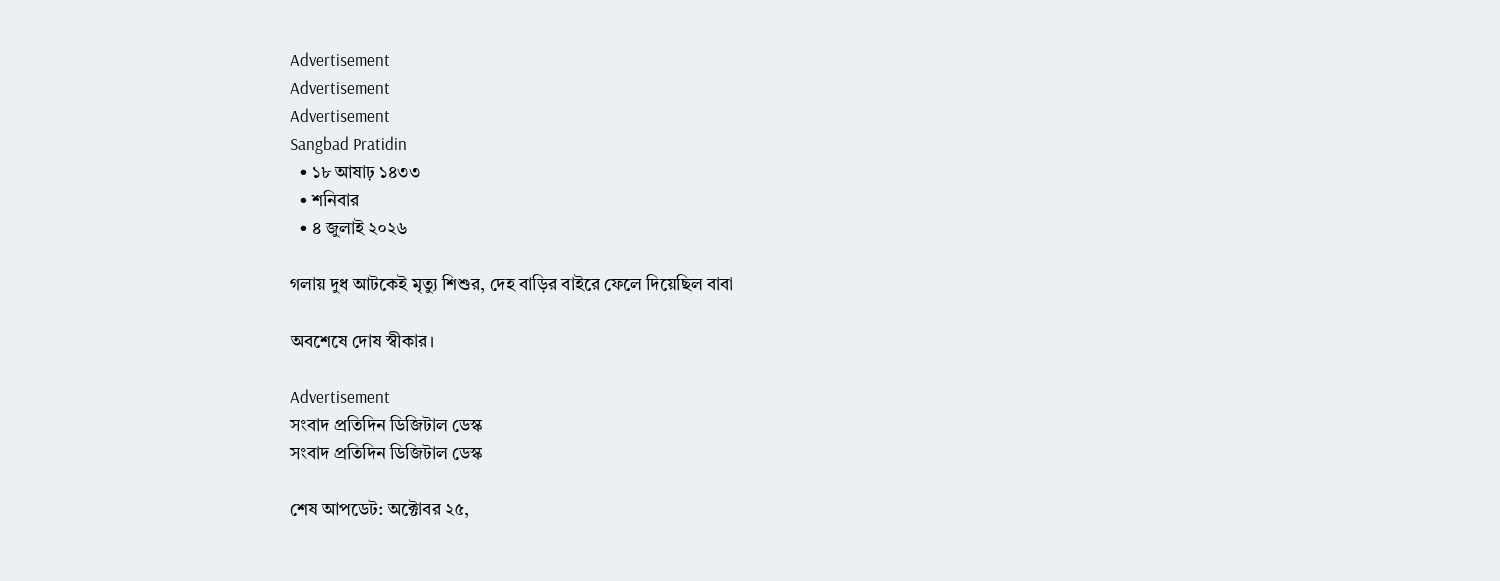Advertisement
Advertisement
Advertisement
Sangbad Pratidin
  • ১৮ আষাঢ় ১৪৩৩
  • শনিবার
  • ৪ জুলাই ২০২৬

গলায় দুধ আটকেই মৃত্যু শিশুর, দেহ বাড়ির বাইরে ফেলে দিয়েছিল বাবা

অবশেষে দোষ স্বীকার।

Advertisement
সংবাদ প্রতিদিন ডিজিটাল ডেস্ক
সংবাদ প্রতিদিন ডিজিটাল ডেস্ক

শেষ আপডেট: অক্টোবর ২৫,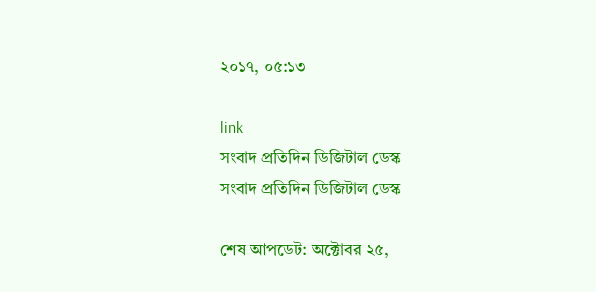২০১৭, ০৫:১৩

link
সংবাদ প্রতিদিন ডিজিটাল ডেস্ক
সংবাদ প্রতিদিন ডিজিটাল ডেস্ক

শেষ আপডেট: অক্টোবর ২৫,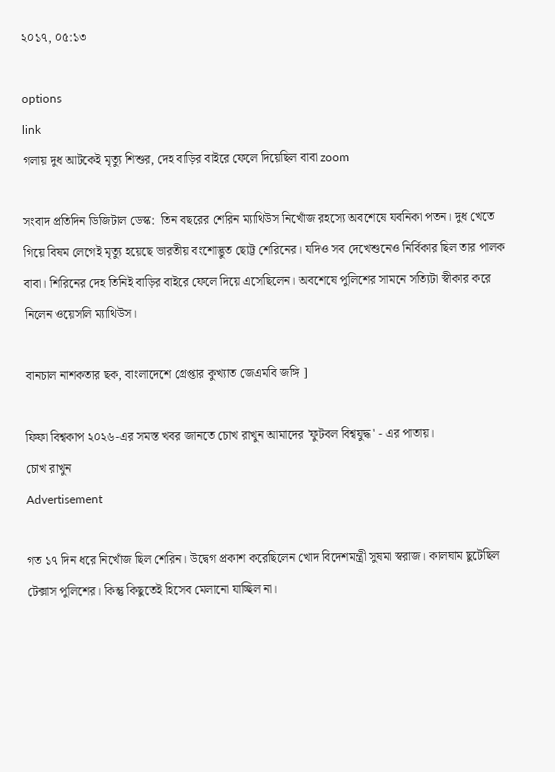২০১৭, ০৫:১৩

options
link
গলায় দুধ আটকেই মৃত্যু শিশুর, দেহ বাড়ির বাইরে ফেলে দিয়েছিল বাবা zoom

সংবাদ প্রতিদিন ডিজিটাল ডেস্ক:  তিন বছরের শেরিন ম্যাথিউস নিখোঁজ রহস্যে অবশেষে যবনিকা পতন। দুধ খেতে গিয়ে বিষম লেগেই মৃত্যু হয়েছে ভারতীয় বংশোদ্ভুত ছোট্ট শেরিনের। যদিও সব দেখেশুনেও নির্বিকার ছিল তার পালক বাবা। শিরিনের দেহ তিনিই বাড়ির বাইরে ফেলে দিয়ে এসেছিলেন। অবশেষে পুলিশের সামনে সত্যিটা স্বীকার করে নিলেন ওয়েসলি ম্যাথিউস।

বানচাল নাশকতার ছক, বাংলাদেশে গ্রেপ্তার কুখ্যাত জেএমবি জঙ্গি ]

ফিফা বিশ্বকাপ ২০২৬-এর সমস্ত খবর জানতে চোখ রাখুন আমাদের 'ফুটবল বিশ্বযুদ্ধ' - এর পাতায়।
চোখ রাখুন
Advertisement

গত ১৭ দিন ধরে নিখোঁজ ছিল শেরিন। উদ্বেগ প্রকাশ করেছিলেন খোদ বিদেশমন্ত্রী সুষমা স্বরাজ। কালঘাম ছুটেছিল টেক্সাস পুলিশের। কিন্তু কিছুতেই হিসেব মেলানো যাচ্ছিল না।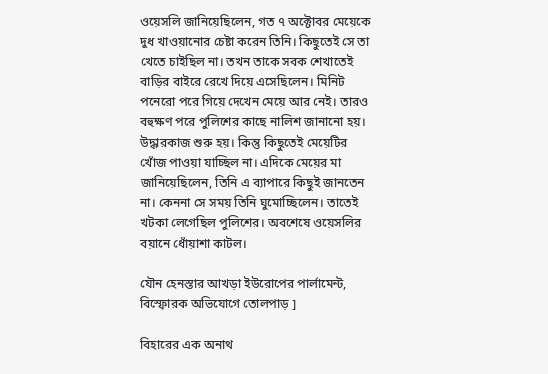ওয়েসলি জানিয়েছিলেন, গত ৭ অক্টোবর মেয়েকে দুধ খাওয়ানোর চেষ্টা করেন তিনি। কিছুতেই সে তা খেতে চাইছিল না। তখন তাকে সবক শেখাতেই বাড়ির বাইরে রেখে দিয়ে এসেছিলেন। মিনিট পনেরো পরে গিয়ে দেখেন মেয়ে আর নেই। তারও বহুক্ষণ পরে পুলিশের কাছে নালিশ জানানো হয়। উদ্ধারকাজ শুরু হয়। কিন্তু কিছুতেই মেয়েটির খোঁজ পাওয়া যাচ্ছিল না। এদিকে মেয়ের মা জানিয়েছিলেন, তিনি এ ব্যাপারে কিছুই জানতেন না। কেননা সে সময় তিনি ঘুমোচ্ছিলেন। তাতেই খটকা লেগেছিল পুলিশের। অবশেষে ওয়েসলির বয়ানে ধোঁয়াশা কাটল।

যৌন হেনস্তার আখড়া ইউরোপের পার্লামেন্ট, বিস্ফোরক অভিযোগে তোলপাড় ]

বিহারের এক অনাথ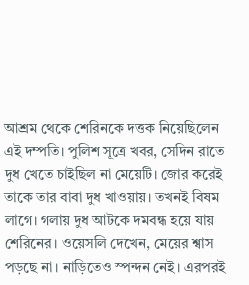আশ্রম থেকে শেরিনকে দত্তক নিয়েছিলেন এই দম্পতি। পুলিশ সূত্রে খবর, সেদিন রাতে দুধ খেতে চাইছিল না মেয়েটি। জোর করেই তাকে তার বাবা দুধ খাওয়ায়। তখনই বিষম লাগে। গলায় দুধ আটকে দমবন্ধ হয়ে যায় শেরিনের। ওয়েসলি দেখেন, মেয়ের শ্বাস পড়ছে না। নাড়িতেও স্পন্দন নেই। এরপরই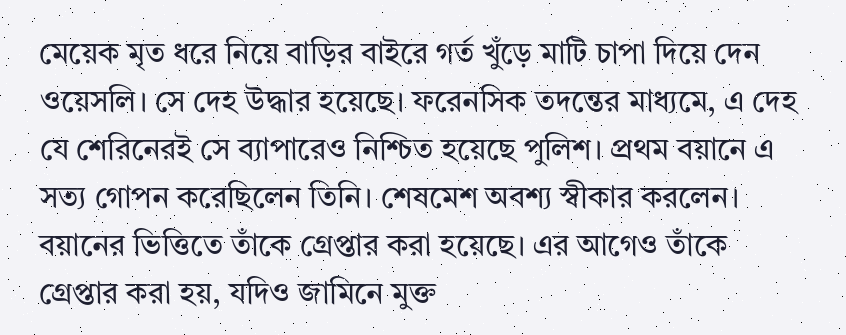মেয়েক মৃত ধরে নিয়ে বাড়ির বাইরে গর্ত খুঁড়ে মাটি চাপা দিয়ে দেন ওয়েসলি। সে দেহ উদ্ধার হয়েছে। ফরেনসিক তদন্তের মাধ্যমে, এ দেহ যে শেরিনেরই সে ব্যাপারেও নিশ্চিত হয়েছে পুলিশ। প্রথম বয়ানে এ সত্য গোপন করেছিলেন তিনি। শেষমেশ অবশ্য স্বীকার করলেন। বয়ানের ভিত্তিতে তাঁকে গ্রেপ্তার করা হয়েছে। এর আগেও তাঁকে গ্রেপ্তার করা হয়, যদিও জামিনে মুক্ত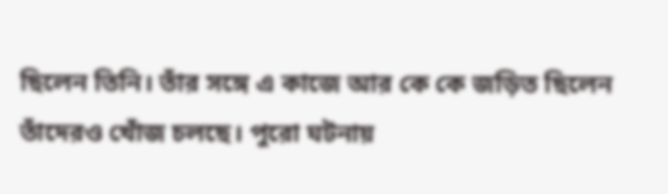ছিলেন তিনি। তাঁর সঙ্গে এ কাজে আর কে কে জড়িত ছিলেন তাঁদেরও খোঁজ চলছে। পুরো ঘটনায়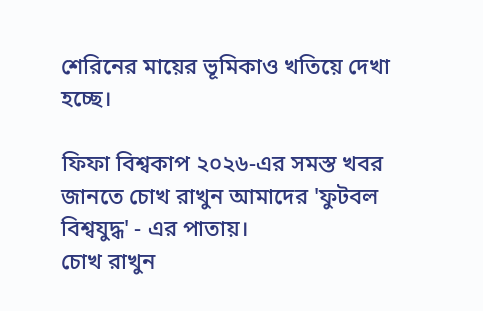শেরিনের মায়ের ভূমিকাও খতিয়ে দেখা হচ্ছে।

ফিফা বিশ্বকাপ ২০২৬-এর সমস্ত খবর জানতে চোখ রাখুন আমাদের 'ফুটবল বিশ্বযুদ্ধ' - এর পাতায়।
চোখ রাখুন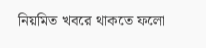নিয়মিত খবরে থাকতে ফলো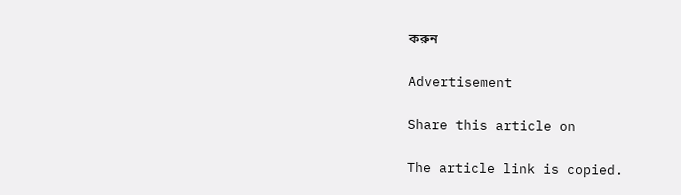করুন

Advertisement

Share this article on

The article link is copied.